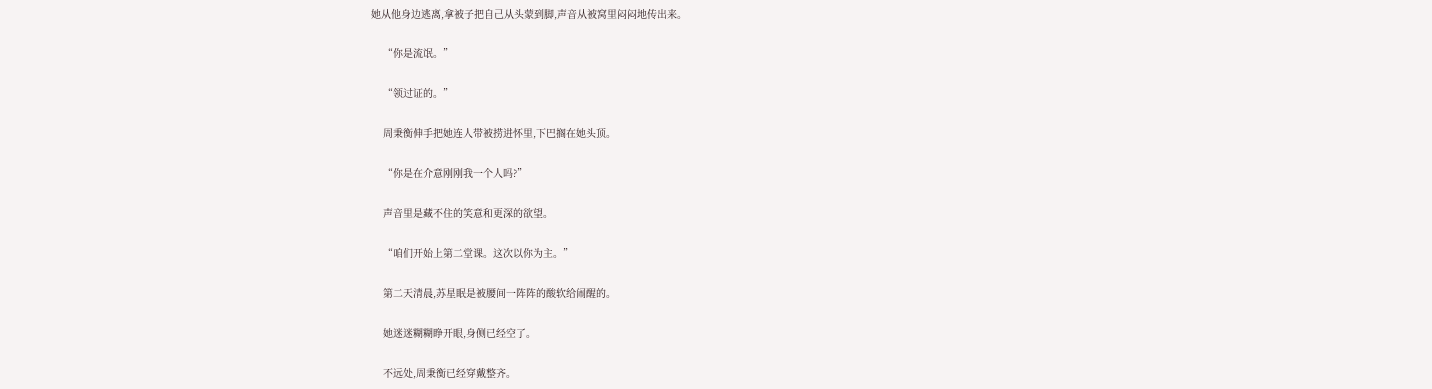她从他身边逃离,拿被子把自己从头蒙到脚,声音从被窝里闷闷地传出来。

    “你是流氓。”

    “领过证的。”

    周秉衡伸手把她连人带被捞进怀里,下巴搁在她头顶。

    “你是在介意刚刚我一个人吗?”

    声音里是藏不住的笑意和更深的欲望。

    “咱们开始上第二堂课。这次以你为主。”

    第二天清晨,苏星眠是被腰间一阵阵的酸软给闹醒的。

    她迷迷糊糊睁开眼,身侧已经空了。

    不远处,周秉衡已经穿戴整齐。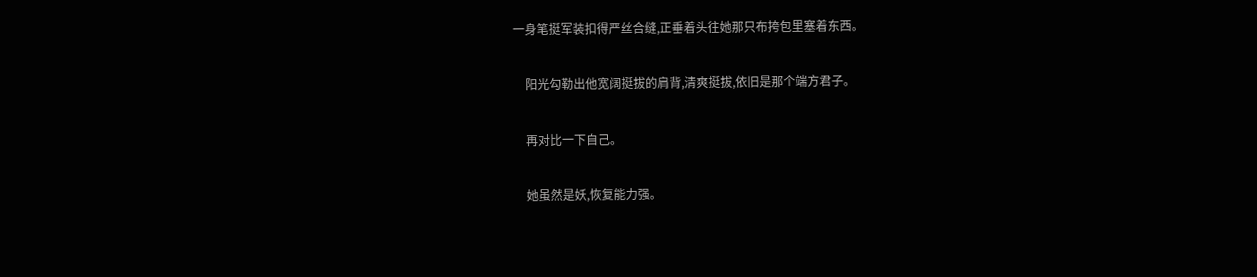一身笔挺军装扣得严丝合缝,正垂着头往她那只布挎包里塞着东西。

    阳光勾勒出他宽阔挺拔的肩背,清爽挺拔,依旧是那个端方君子。

    再对比一下自己。

    她虽然是妖,恢复能力强。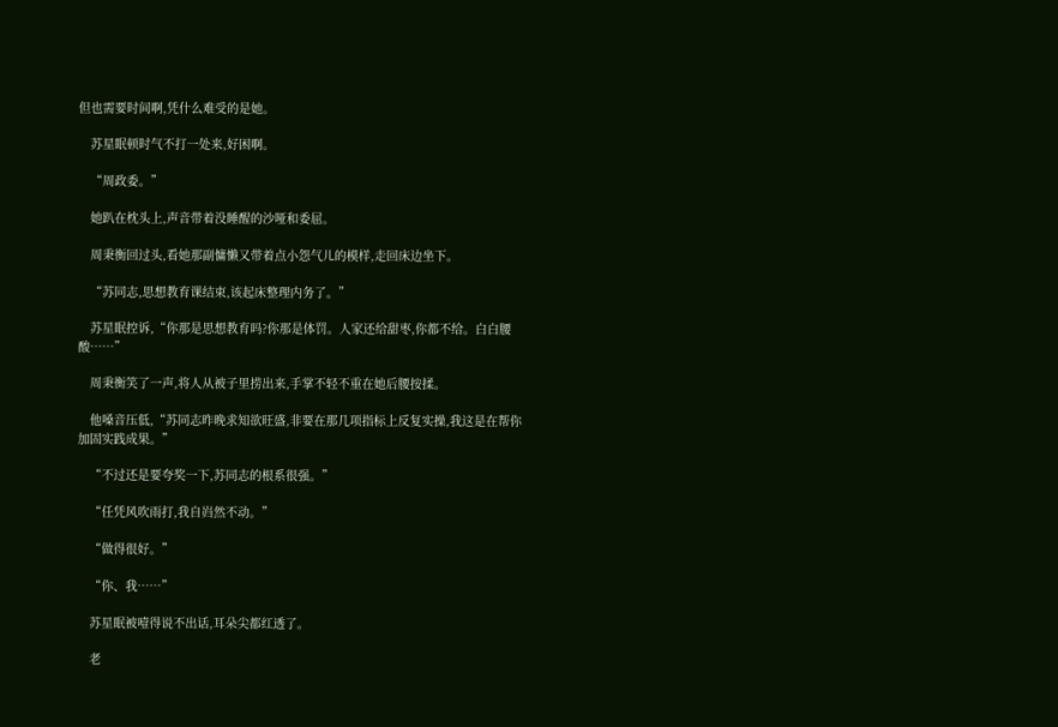但也需要时间啊,凭什么难受的是她。

    苏星眠顿时气不打一处来,好困啊。

    “周政委。”

    她趴在枕头上,声音带着没睡醒的沙哑和委屈。

    周秉衡回过头,看她那副慵懒又带着点小怨气儿的模样,走回床边坐下。

    “苏同志,思想教育课结束,该起床整理内务了。”

    苏星眠控诉,“你那是思想教育吗?你那是体罚。人家还给甜枣,你都不给。白白腰酸……”

    周秉衡笑了一声,将人从被子里捞出来,手掌不轻不重在她后腰按揉。

    他嗓音压低,“苏同志昨晚求知欲旺盛,非要在那几项指标上反复实操,我这是在帮你加固实践成果。”

    “不过还是要夸奖一下,苏同志的根系很强。”

    “任凭风吹雨打,我自岿然不动。”

    “做得很好。”

    “你、我……”

    苏星眠被噎得说不出话,耳朵尖都红透了。

    老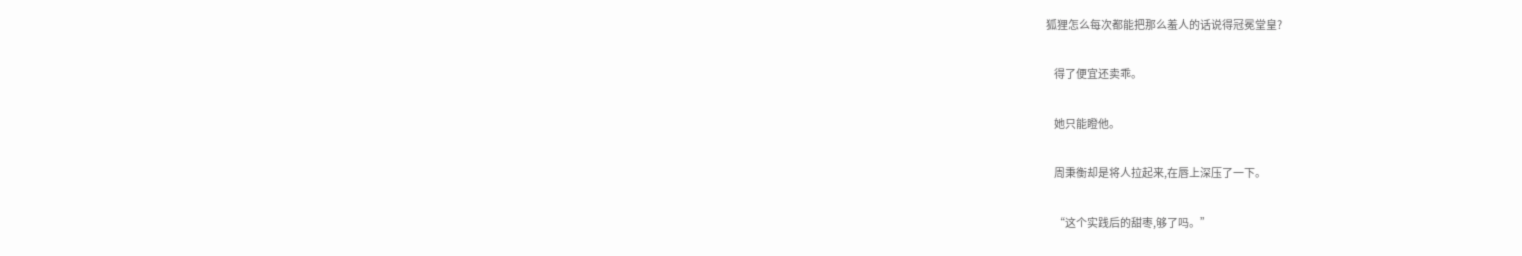狐狸怎么每次都能把那么羞人的话说得冠冕堂皇?

    得了便宜还卖乖。

    她只能瞪他。

    周秉衡却是将人拉起来,在唇上深压了一下。

    “这个实践后的甜枣,够了吗。”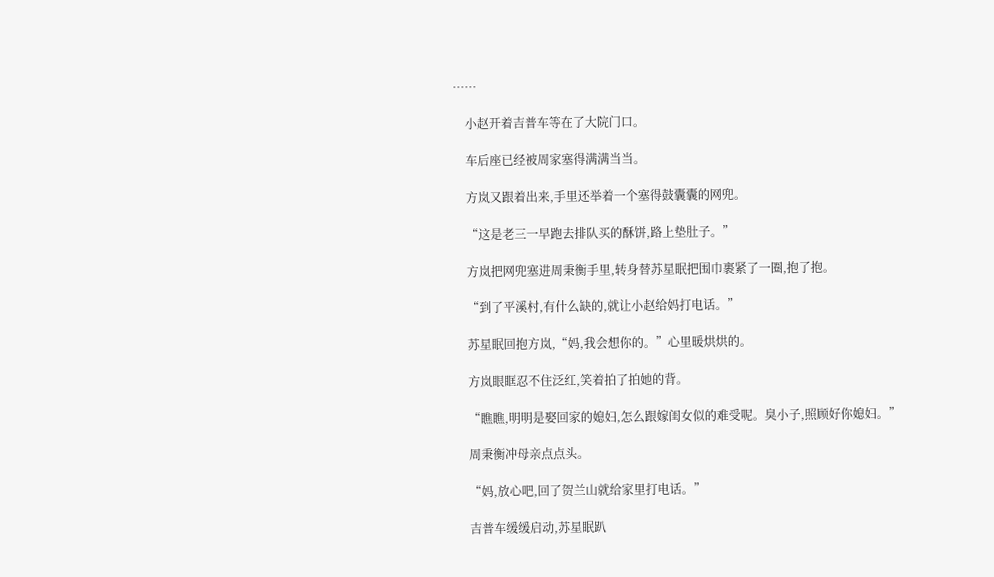……

    小赵开着吉普车等在了大院门口。

    车后座已经被周家塞得满满当当。

    方岚又跟着出来,手里还举着一个塞得鼓囊囊的网兜。

    “这是老三一早跑去排队买的酥饼,路上垫肚子。”

    方岚把网兜塞进周秉衡手里,转身替苏星眠把围巾裹紧了一圈,抱了抱。

    “到了平溪村,有什么缺的,就让小赵给妈打电话。”

    苏星眠回抱方岚,“妈,我会想你的。”心里暖烘烘的。

    方岚眼眶忍不住泛红,笑着拍了拍她的背。

    “瞧瞧,明明是娶回家的媳妇,怎么跟嫁闺女似的难受呢。臭小子,照顾好你媳妇。”

    周秉衡冲母亲点点头。

    “妈,放心吧,回了贺兰山就给家里打电话。”

    吉普车缓缓启动,苏星眠趴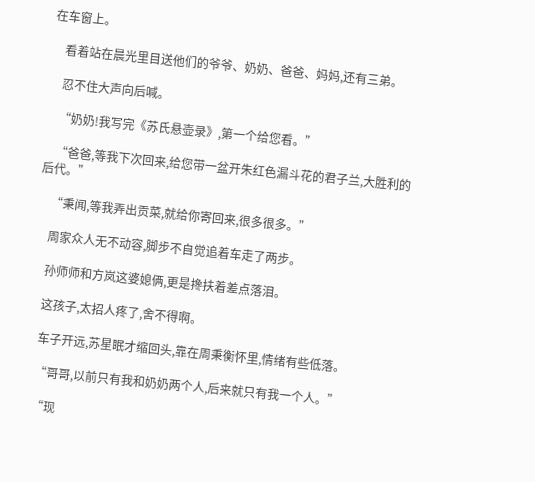在车窗上。

    看着站在晨光里目送他们的爷爷、奶奶、爸爸、妈妈,还有三弟。

    忍不住大声向后喊。

    “奶奶!我写完《苏氏悬壶录》,第一个给您看。”

    “爸爸,等我下次回来,给您带一盆开朱红色漏斗花的君子兰,大胜利的后代。”

    “秉闻,等我弄出贡菜,就给你寄回来,很多很多。”

    周家众人无不动容,脚步不自觉追着车走了两步。

    孙师师和方岚这婆媳俩,更是搀扶着差点落泪。

    这孩子,太招人疼了,舍不得啊。

    车子开远,苏星眠才缩回头,靠在周秉衡怀里,情绪有些低落。

    “哥哥,以前只有我和奶奶两个人,后来就只有我一个人。”

    “现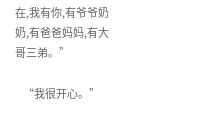在,我有你,有爷爷奶奶,有爸爸妈妈,有大哥三弟。”

    “我很开心。”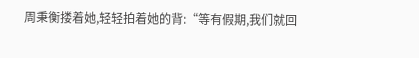周秉衡搂着她,轻轻拍着她的背:“等有假期,我们就回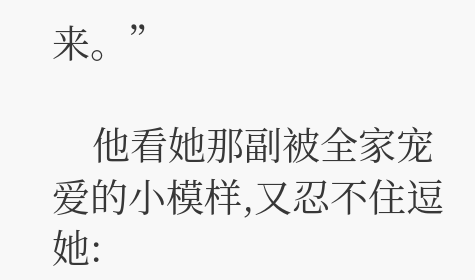来。”

    他看她那副被全家宠爱的小模样,又忍不住逗她: